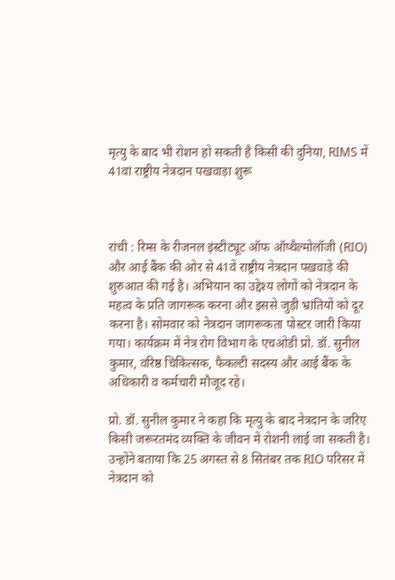मृत्यु के बाद भी रोशन हो सकती है किसी की दुनिया, RIMS में 41वां राष्ट्रीय नेत्रदान पखवाड़ा शुरू



रांची : रिम्स के रीजनल इंस्टीट्यूट ऑफ ऑप्थैल्मोलॉजी (RIO) और आई बैंक की ओर से 41वें राष्ट्रीय नेत्रदान पखवाड़े की शुरुआत की गई है। अभियान का उद्देश्य लोगों को नेत्रदान के महत्व के प्रति जागरूक करना और इससे जुड़ी भ्रांतियों को दूर करना है। सोमवार को नेत्रदान जागरूकता पोस्टर जारी किया गया। कार्यक्रम में नेत्र रोग विभाग के एचओडी प्रो. डॉ. सुनील कुमार, वरिष्ठ चिकित्सक, फैकल्टी सदस्य और आई बैंक के अधिकारी व कर्मचारी मौजूद रहे।

प्रो. डॉ. सुनील कुमार ने कहा कि मृत्यु के बाद नेत्रदान के जरिए किसी जरूरतमंद व्यक्ति के जीवन में रोशनी लाई जा सकती है। उन्होंने बताया कि 25 अगस्त से 8 सितंबर तक RIO परिसर में नेत्रदान को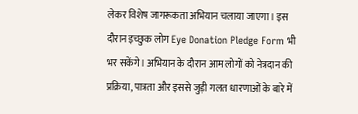लेकर विशेष जागरूकता अभियान चलाया जाएगा। इस दौरान इच्छुक लोग Eye Donation Pledge Form भी भर सकेंगे। अभियान के दौरान आम लोगों को नेत्रदान की प्रक्रिया, पात्रता और इससे जुड़ी गलत धारणाओं के बारे में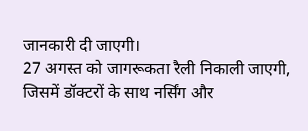जानकारी दी जाएगी।
27 अगस्त को जागरूकता रैली निकाली जाएगी, जिसमें डॉक्टरों के साथ नर्सिंग और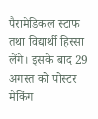पैरामेडिकल स्टाफ तथा विद्यार्थी हिस्सा लेंगे। इसके बाद 29 अगस्त को पोस्टर मेकिंग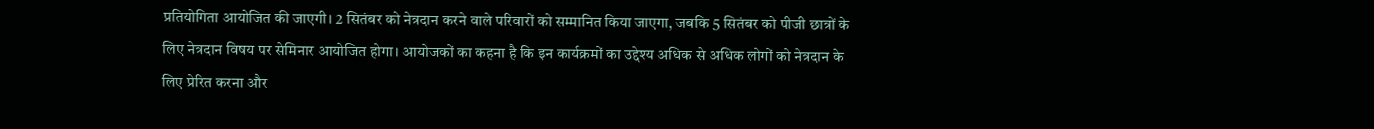प्रतियोगिता आयोजित की जाएगी। 2 सितंबर को नेत्रदान करने वाले परिवारों को सम्मानित किया जाएगा, जबकि 5 सितंबर को पीजी छात्रों के लिए नेत्रदान विषय पर सेमिनार आयोजित होगा। आयोजकों का कहना है कि इन कार्यक्रमों का उद्देश्य अधिक से अधिक लोगों को नेत्रदान के लिए प्रेरित करना और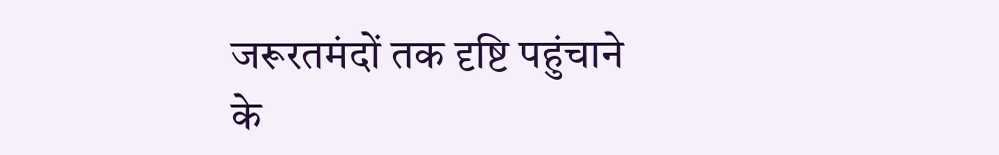जरूरतमंदों तक दृष्टि पहुंचाने के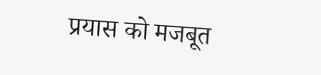प्रयास को मजबूत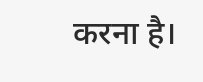करना है।